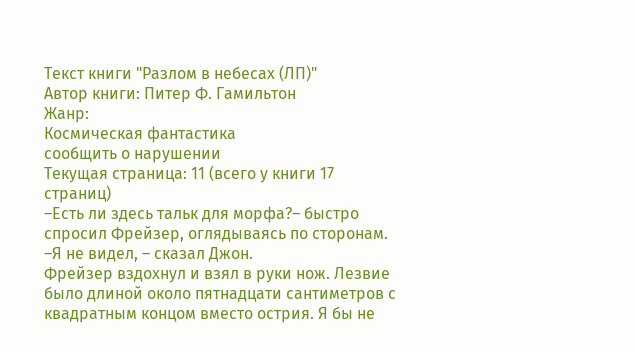Текст книги "Разлом в небесах (ЛП)"
Автор книги: Питер Ф. Гамильтон
Жанр:
Космическая фантастика
сообщить о нарушении
Текущая страница: 11 (всего у книги 17 страниц)
–Есть ли здесь тальк для морфа?– быстро спросил Фрейзер, оглядываясь по сторонам.
–Я не видел, – сказал Джон.
Фрейзер вздохнул и взял в руки нож. Лезвие было длиной около пятнадцати сантиметров с квадратным концом вместо острия. Я бы не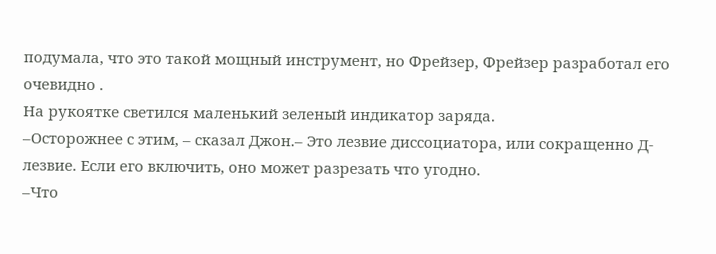подумала, что это такой мощный инструмент, но Фрейзер, Фрейзер разработал его очевидно .
На рукоятке светился маленький зеленый индикатор заряда.
–Осторожнее с этим, – сказал Джон.– Это лезвие диссоциатора, или сокращенно Д-лезвие. Если его включить, оно может разрезать что угодно.
–Что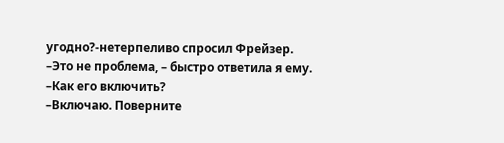угодно?-нетерпеливо спросил Фрейзер.
–Это не проблема, – быстро ответила я ему.
–Как его включить?
–Включаю. Поверните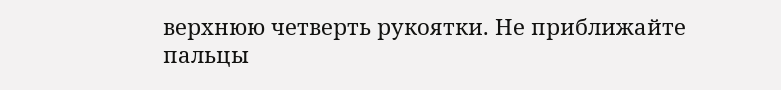верхнюю четверть рукоятки. Не приближайте пальцы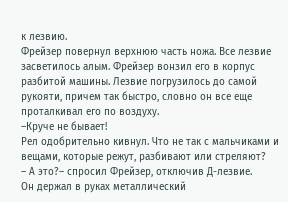к лезвию.
Фрейзер повернул верхнюю часть ножа. Все лезвие засветилось алым. Фрейзер вонзил его в корпус разбитой машины. Лезвие погрузилось до самой рукояти, причем так быстро, словно он все еще проталкивал его по воздуху.
–Круче не бывает!
Рел одобрительно кивнул. Что не так с мальчиками и вещами, которые режут, разбивают или стреляют?
– А это?– спросил Фрейзер, отключив Д-лезвие.
Он держал в руках металлический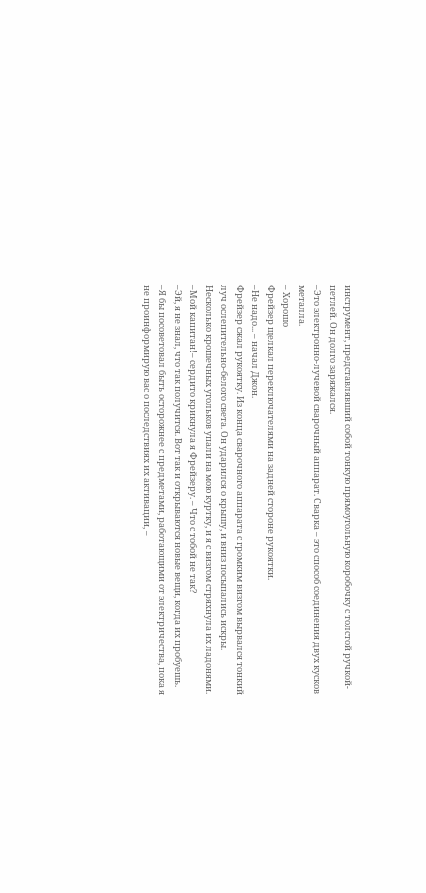инструмент, представлявший собой тонкую прямоугольную коробочку с толстой ручкой-петлей. Он долго заряжался.
–Это электронно-лучевой сварочный аппарат. Сварка – это способ соединения двух кусков металла.
– Хорошо
Фрейзер щелкал переключателями на задней стороне рукоятки.
–Не надо... – начал Джон.
Фрейзер сжал рукоятку. Из конца сварочного аппарата с громким визгом вырвался тонкий луч ослепительно-белого света. Он ударился о крышу, и вниз посыпались искры. Несколько крошечных угольков упали на мою куртку, и я с визгом стряхнула их ладонями.
–Мой капитан!– сердито крикнула я Фрейзеру. – Что с тобой не так?
–Эй, я не знал, что так получится. Вот так и открываются новые вещи, когда их пробуешь.
–Я бы посоветовал быть осторожнее с предметами, работающими от электричества, пока я не проинформирую вас о последствиях их активации, –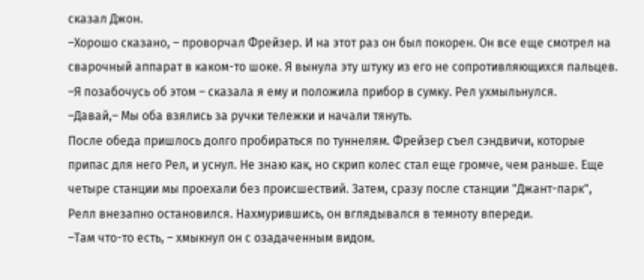сказал Джон.
–Хорошо сказано, – проворчал Фрейзер. И на этот раз он был покорен. Он все еще смотрел на сварочный аппарат в каком-то шоке. Я вынула эту штуку из его не сопротивляющихся пальцев.
–Я позабочусь об этом – сказала я ему и положила прибор в сумку. Рел ухмыльнулся.
–Давай,– Мы оба взялись за ручки тележки и начали тянуть.
После обеда пришлось долго пробираться по туннелям. Фрейзер съел сэндвичи, которые припас для него Рел, и уснул. Не знаю как, но скрип колес стал еще громче, чем раньше. Еще четыре станции мы проехали без происшествий. Затем, сразу после станции "Джант-парк", Релл внезапно остановился. Нахмурившись, он вглядывался в темноту впереди.
–Там что-то есть, – хмыкнул он с озадаченным видом.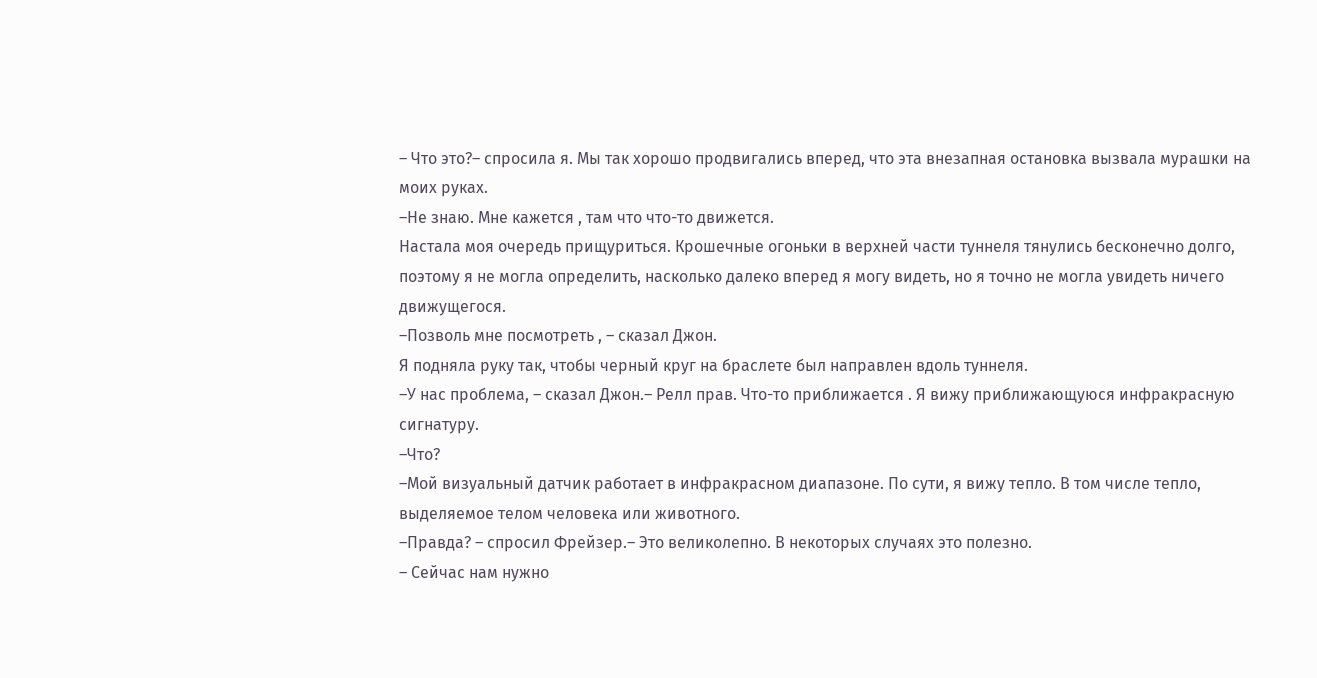– Что это?– спросила я. Мы так хорошо продвигались вперед, что эта внезапная остановка вызвала мурашки на моих руках.
–Не знаю. Мне кажется , там что что-то движется.
Настала моя очередь прищуриться. Крошечные огоньки в верхней части туннеля тянулись бесконечно долго, поэтому я не могла определить, насколько далеко вперед я могу видеть, но я точно не могла увидеть ничего движущегося.
–Позволь мне посмотреть , – сказал Джон.
Я подняла руку так, чтобы черный круг на браслете был направлен вдоль туннеля.
–У нас проблема, – сказал Джон.– Релл прав. Что-то приближается . Я вижу приближающуюся инфракрасную сигнатуру.
–Что?
–Мой визуальный датчик работает в инфракрасном диапазоне. По сути, я вижу тепло. В том числе тепло, выделяемое телом человека или животного.
–Правда? – спросил Фрейзер.– Это великолепно. В некоторых случаях это полезно.
– Сейчас нам нужно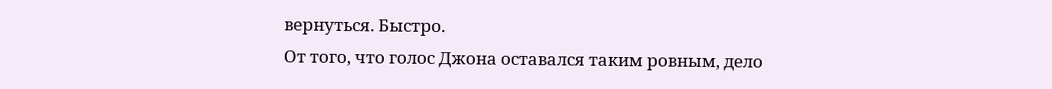вернуться. Быстро.
От того, что голос Джона оставался таким ровным, дело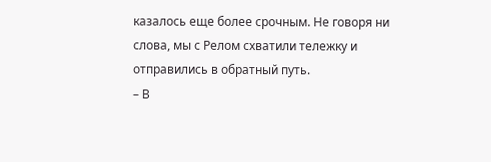казалось еще более срочным. Не говоря ни слова, мы с Релом схватили тележку и отправились в обратный путь.
– В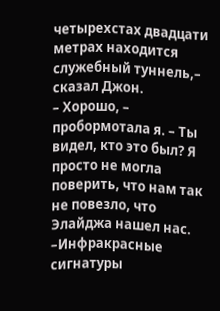четырехстах двадцати метрах находится служебный туннель,– сказал Джон.
– Хорошо, – пробормотала я. – Ты видел, кто это был? Я просто не могла поверить, что нам так не повезло, что Элайджа нашел нас.
–Инфракрасные сигнатуры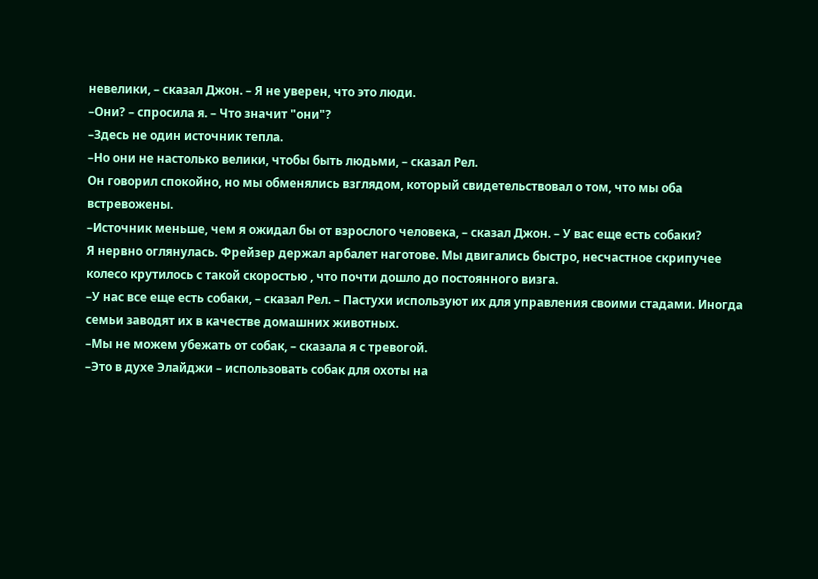невелики, – сказал Джон. – Я не уверен, что это люди.
–Они? – спросила я. – Что значит "они"?
–Здесь не один источник тепла.
–Но они не настолько велики, чтобы быть людьми, – сказал Рел.
Он говорил спокойно, но мы обменялись взглядом, который свидетельствовал о том, что мы оба встревожены.
–Источник меньше, чем я ожидал бы от взрослого человека, – сказал Джон. – У вас еще есть собаки?
Я нервно оглянулась. Фрейзер держал арбалет наготове. Мы двигались быстро, несчастное скрипучее колесо крутилось с такой скоростью , что почти дошло до постоянного визга.
–У нас все еще есть собаки, – сказал Рел. – Пастухи используют их для управления своими стадами. Иногда семьи заводят их в качестве домашних животных.
–Мы не можем убежать от собак, – сказала я с тревогой.
–Это в духе Элайджи – использовать собак для охоты на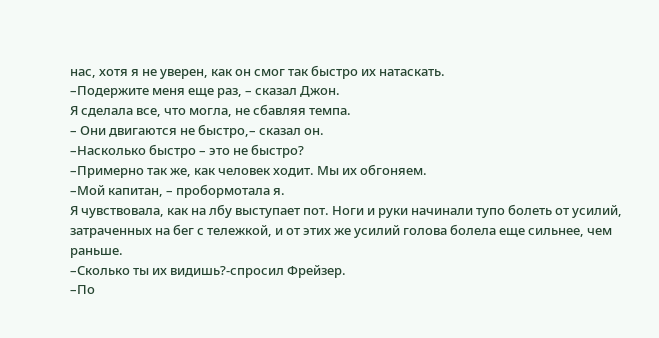нас, хотя я не уверен, как он смог так быстро их натаскать.
–Подержите меня еще раз, – сказал Джон.
Я сделала все, что могла, не сбавляя темпа.
– Они двигаются не быстро,– сказал он.
–Насколько быстро – это не быстро?
–Примерно так же, как человек ходит. Мы их обгоняем.
–Мой капитан, – пробормотала я.
Я чувствовала, как на лбу выступает пот. Ноги и руки начинали тупо болеть от усилий, затраченных на бег с тележкой, и от этих же усилий голова болела еще сильнее, чем раньше.
–Сколько ты их видишь?-спросил Фрейзер.
–По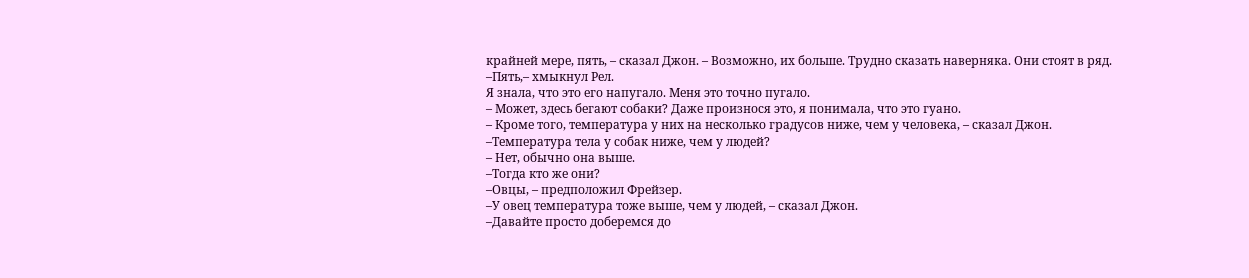крайней мере, пять, – сказал Джон. – Возможно, их больше. Трудно сказать наверняка. Они стоят в ряд.
–Пять,– хмыкнул Рел.
Я знала, что это его напугало. Меня это точно пугало.
– Может, здесь бегают собаки? Даже произнося это, я понимала, что это гуано.
– Кроме того, температура у них на несколько градусов ниже, чем у человека, – сказал Джон.
–Температура тела у собак ниже, чем у людей?
– Нет, обычно она выше.
–Тогда кто же они?
–Овцы, – предположил Фрейзер.
–У овец температура тоже выше, чем у людей, – сказал Джон.
–Давайте просто доберемся до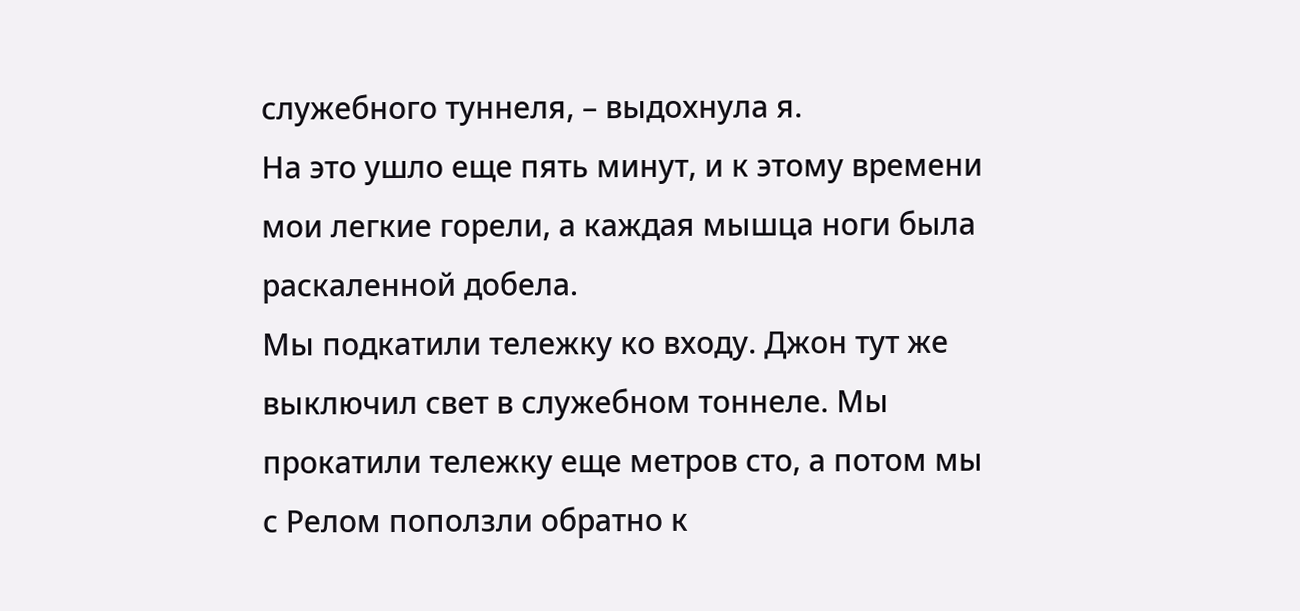служебного туннеля, – выдохнула я.
На это ушло еще пять минут, и к этому времени мои легкие горели, а каждая мышца ноги была раскаленной добела.
Мы подкатили тележку ко входу. Джон тут же выключил свет в служебном тоннеле. Мы прокатили тележку еще метров сто, а потом мы с Релом поползли обратно к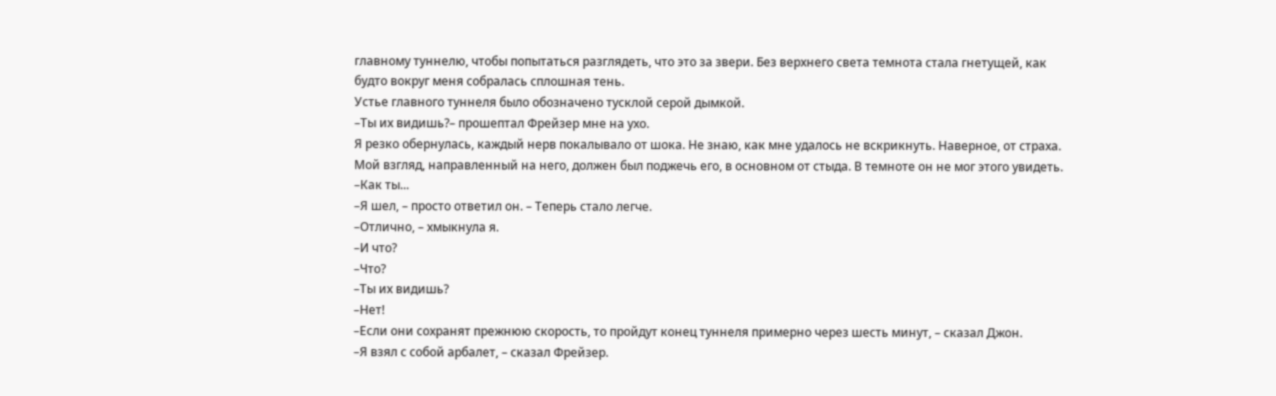главному туннелю, чтобы попытаться разглядеть, что это за звери. Без верхнего света темнота стала гнетущей, как будто вокруг меня собралась сплошная тень.
Устье главного туннеля было обозначено тусклой серой дымкой.
–Ты их видишь?– прошептал Фрейзер мне на ухо.
Я резко обернулась, каждый нерв покалывало от шока. Не знаю, как мне удалось не вскрикнуть. Наверное, от страха. Мой взгляд, направленный на него, должен был поджечь его, в основном от стыда. В темноте он не мог этого увидеть.
–Как ты...
–Я шел, – просто ответил он. – Теперь стало легче.
–Отлично, – хмыкнула я.
–И что?
–Что?
–Ты их видишь?
–Нет!
–Если они сохранят прежнюю скорость, то пройдут конец туннеля примерно через шесть минут, – сказал Джон.
–Я взял с собой арбалет, – сказал Фрейзер.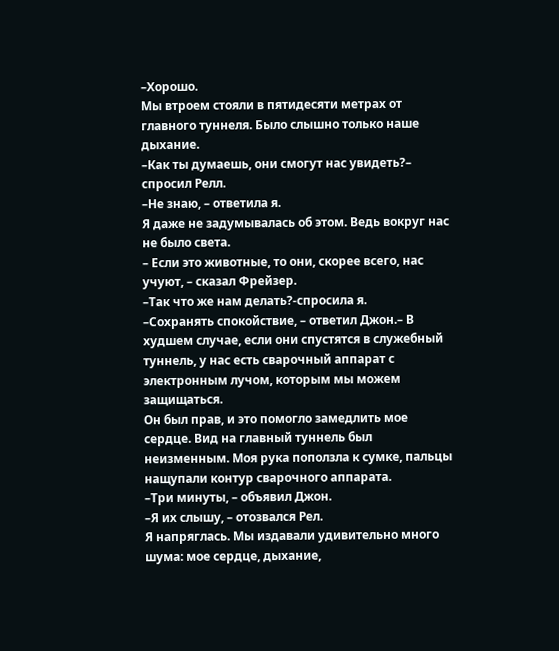–Хорошо.
Мы втроем стояли в пятидесяти метрах от главного туннеля. Было слышно только наше дыхание.
–Как ты думаешь, они смогут нас увидеть?– спросил Релл.
–Не знаю, – ответила я.
Я даже не задумывалась об этом. Ведь вокруг нас не было света.
– Если это животные, то они, скорее всего, нас учуют, – сказал Фрейзер.
–Так что же нам делать?-спросила я.
–Сохранять спокойствие, – ответил Джон.– В худшем случае, если они спустятся в служебный туннель, у нас есть сварочный аппарат с электронным лучом, которым мы можем защищаться.
Он был прав, и это помогло замедлить мое сердце. Вид на главный туннель был неизменным. Моя рука поползла к сумке, пальцы нащупали контур сварочного аппарата.
–Три минуты, – объявил Джон.
–Я их слышу, – отозвался Рел.
Я напряглась. Мы издавали удивительно много шума: мое сердце, дыхание,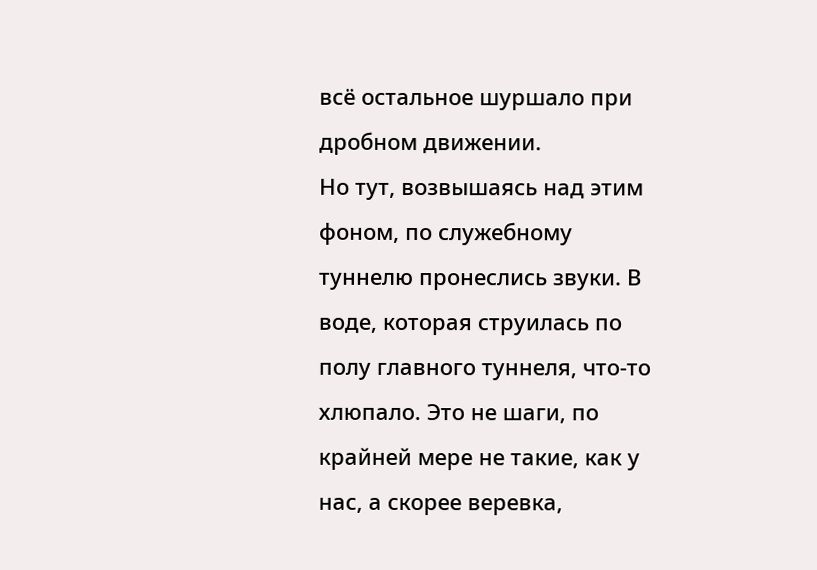всё остальное шуршало при дробном движении.
Но тут, возвышаясь над этим фоном, по служебному туннелю пронеслись звуки. В воде, которая струилась по полу главного туннеля, что-то хлюпало. Это не шаги, по крайней мере не такие, как у нас, а скорее веревка,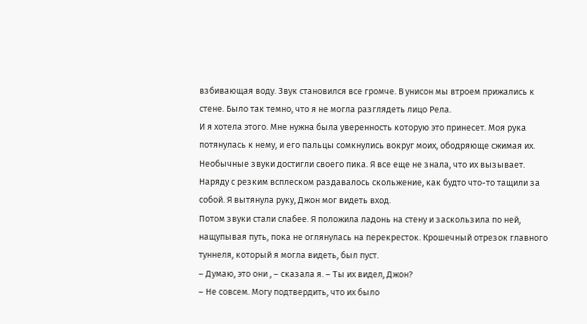взбивающая воду. Звук становился все громче. В унисон мы втроем прижались к стене. Было так темно, что я не могла разглядеть лицо Рела.
И я хотела этого. Мне нужна была уверенность которую это принесет. Моя рука потянулась к нему, и его пальцы сомкнулись вокруг моих, ободряюще сжимая их. Необычные звуки достигли своего пика. Я все еще не знала, что их вызывает. Наряду с резким всплеском раздавалось скольжение, как будто что-то тащили за собой. Я вытянула руку, Джон мог видеть вход.
Потом звуки стали слабее. Я положила ладонь на стену и заскользила по ней, нащупывая путь, пока не оглянулась на перекресток. Крошечный отрезок главного туннеля, который я могла видеть, был пуст.
– Думаю, это они , – сказала я. – Ты их видел, Джон?
– Не совсем. Могу подтвердить, что их было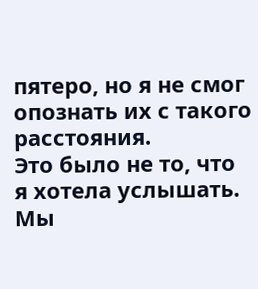пятеро, но я не смог опознать их с такого расстояния.
Это было не то, что я хотела услышать. Мы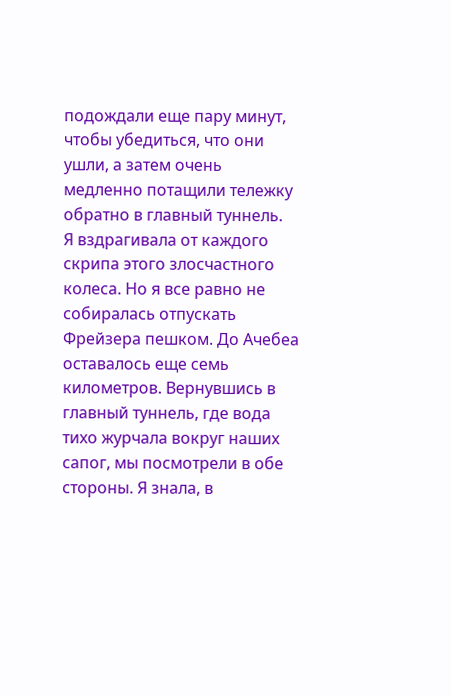подождали еще пару минут, чтобы убедиться, что они ушли, а затем очень медленно потащили тележку обратно в главный туннель.
Я вздрагивала от каждого скрипа этого злосчастного колеса. Но я все равно не собиралась отпускать Фрейзера пешком. До Ачебеа оставалось еще семь километров. Вернувшись в главный туннель, где вода тихо журчала вокруг наших сапог, мы посмотрели в обе стороны. Я знала, в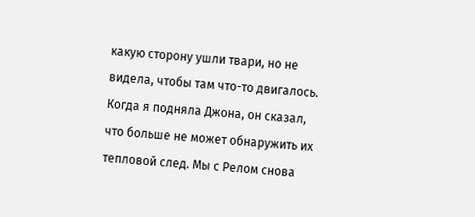какую сторону ушли твари, но не видела, чтобы там что-то двигалось.
Когда я подняла Джона, он сказал, что больше не может обнаружить их тепловой след. Мы с Релом снова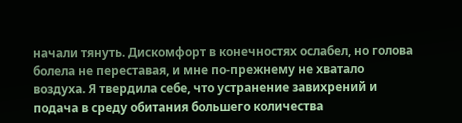начали тянуть. Дискомфорт в конечностях ослабел, но голова болела не переставая, и мне по-прежнему не хватало воздуха. Я твердила себе, что устранение завихрений и подача в среду обитания большего количества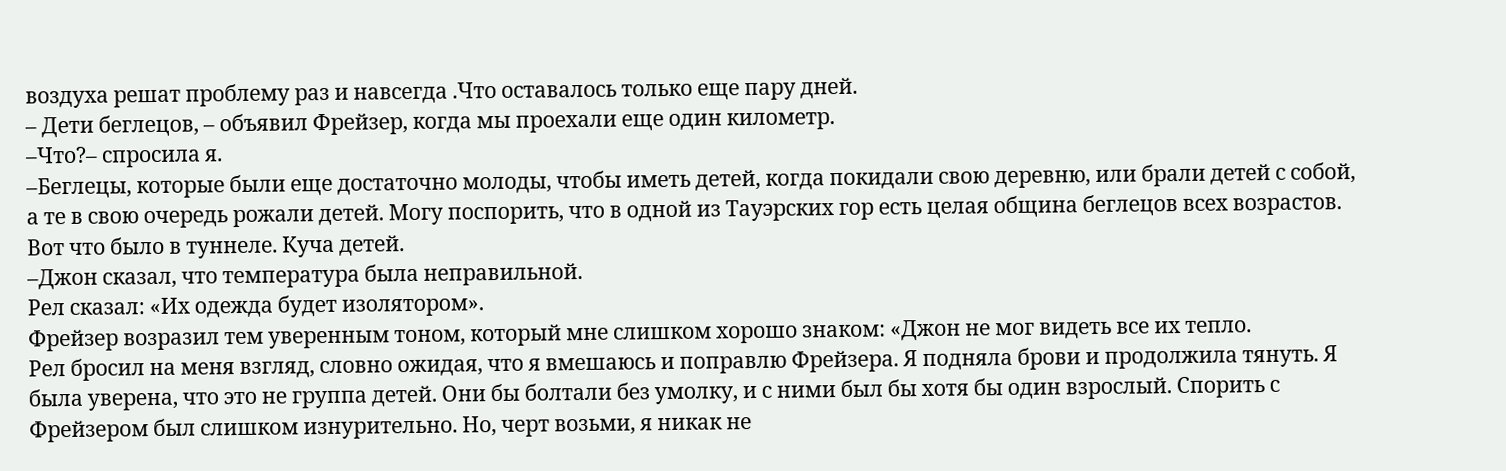воздуха решат проблему раз и навсегда .Что оставалось только еще пару дней.
– Дети беглецов, – объявил Фрейзер, когда мы проехали еще один километр.
–Что?– спросила я.
–Беглецы, которые были еще достаточно молоды, чтобы иметь детей, когда покидали свою деревню, или брали детей с собой, а те в свою очередь рожали детей. Могу поспорить, что в одной из Тауэрских гор есть целая община беглецов всех возрастов. Вот что было в туннеле. Куча детей.
–Джон сказал, что температура была неправильной.
Рел сказал: «Их одежда будет изолятором».
Фрейзер возразил тем уверенным тоном, который мне слишком хорошо знаком: «Джон не мог видеть все их тепло.
Рел бросил на меня взгляд, словно ожидая, что я вмешаюсь и поправлю Фрейзера. Я подняла брови и продолжила тянуть. Я была уверена, что это не группа детей. Они бы болтали без умолку, и с ними был бы хотя бы один взрослый. Спорить с Фрейзером был слишком изнурительно. Но, черт возьми, я никак не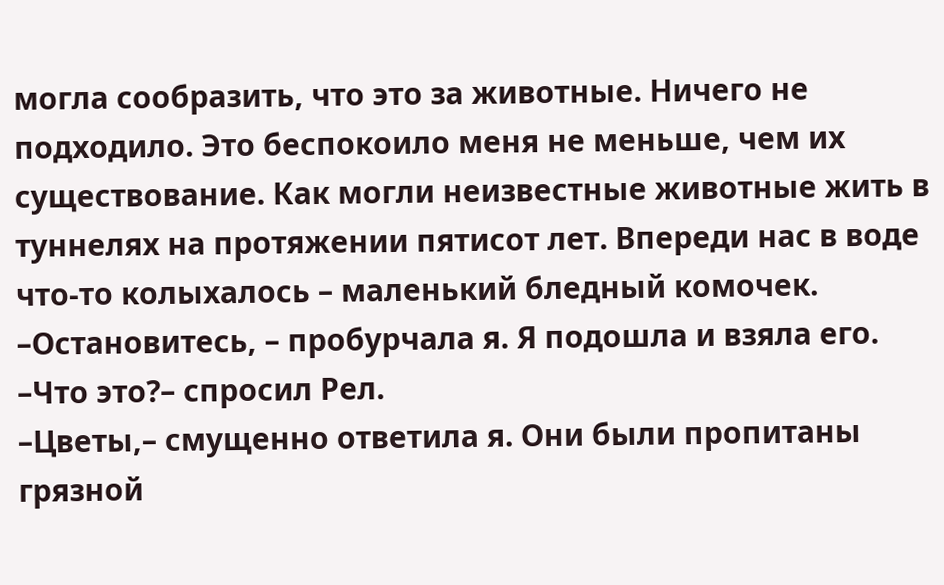могла сообразить, что это за животные. Ничего не подходило. Это беспокоило меня не меньше, чем их существование. Как могли неизвестные животные жить в туннелях на протяжении пятисот лет. Впереди нас в воде что-то колыхалось – маленький бледный комочек.
–Остановитесь, – пробурчала я. Я подошла и взяла его.
–Что это?– спросил Рел.
–Цветы,– смущенно ответила я. Они были пропитаны грязной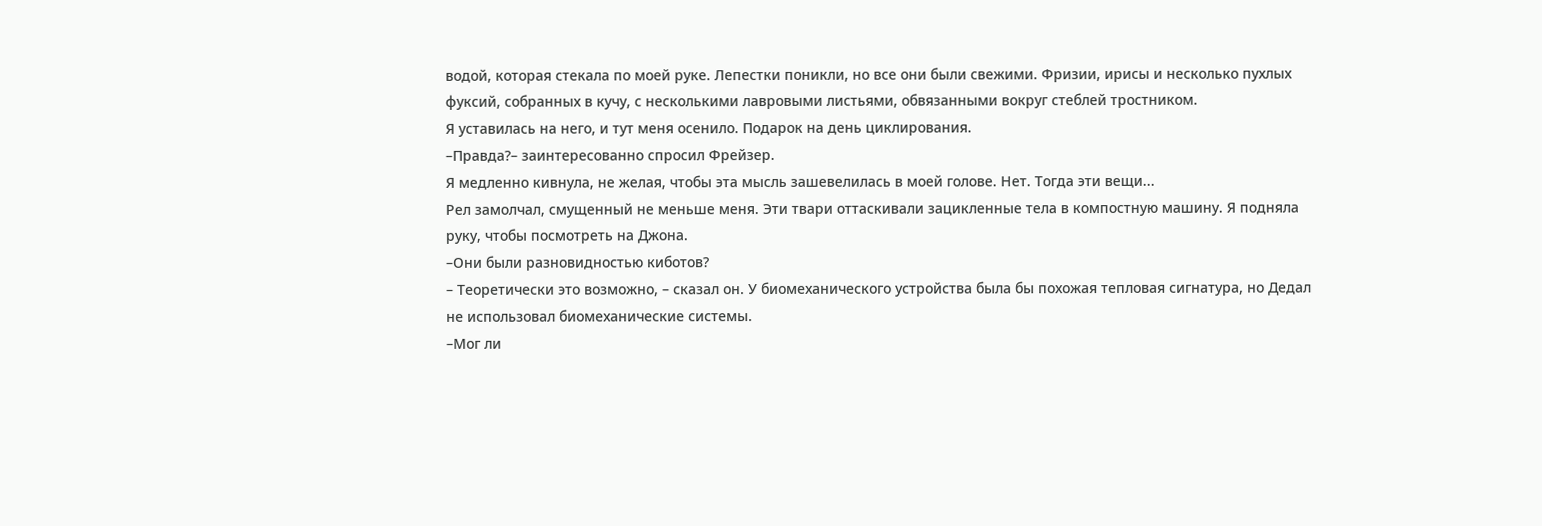водой, которая стекала по моей руке. Лепестки поникли, но все они были свежими. Фризии, ирисы и несколько пухлых фуксий, собранных в кучу, с несколькими лавровыми листьями, обвязанными вокруг стеблей тростником.
Я уставилась на него, и тут меня осенило. Подарок на день циклирования.
–Правда?– заинтересованно спросил Фрейзер.
Я медленно кивнула, не желая, чтобы эта мысль зашевелилась в моей голове. Нет. Тогда эти вещи...
Рел замолчал, смущенный не меньше меня. Эти твари оттаскивали зацикленные тела в компостную машину. Я подняла руку, чтобы посмотреть на Джона.
–Они были разновидностью киботов?
– Теоретически это возможно, – сказал он. У биомеханического устройства была бы похожая тепловая сигнатура, но Дедал не использовал биомеханические системы.
–Мог ли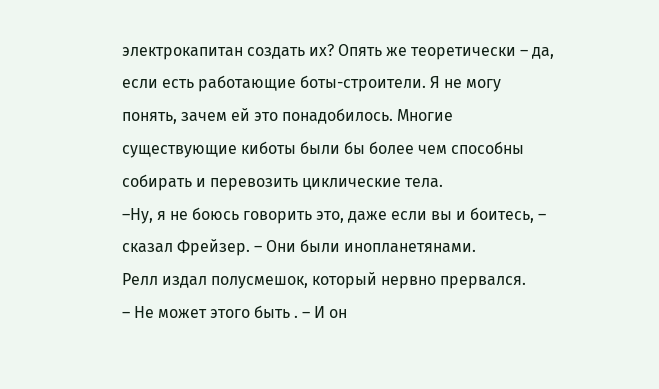электрокапитан создать их? Опять же теоретически – да, если есть работающие боты-строители. Я не могу понять, зачем ей это понадобилось. Многие существующие киботы были бы более чем способны собирать и перевозить циклические тела.
–Ну, я не боюсь говорить это, даже если вы и боитесь, – сказал Фрейзер. – Они были инопланетянами.
Релл издал полусмешок, который нервно прервался.
– Не может этого быть . – И он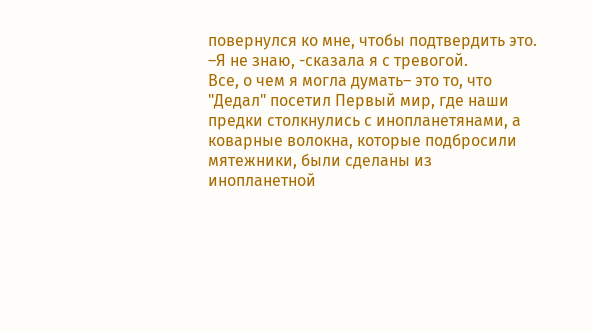повернулся ко мне, чтобы подтвердить это.
–Я не знаю, -сказала я с тревогой.
Все, о чем я могла думать– это то, что "Дедал" посетил Первый мир, где наши предки столкнулись с инопланетянами, а коварные волокна, которые подбросили мятежники, были сделаны из инопланетной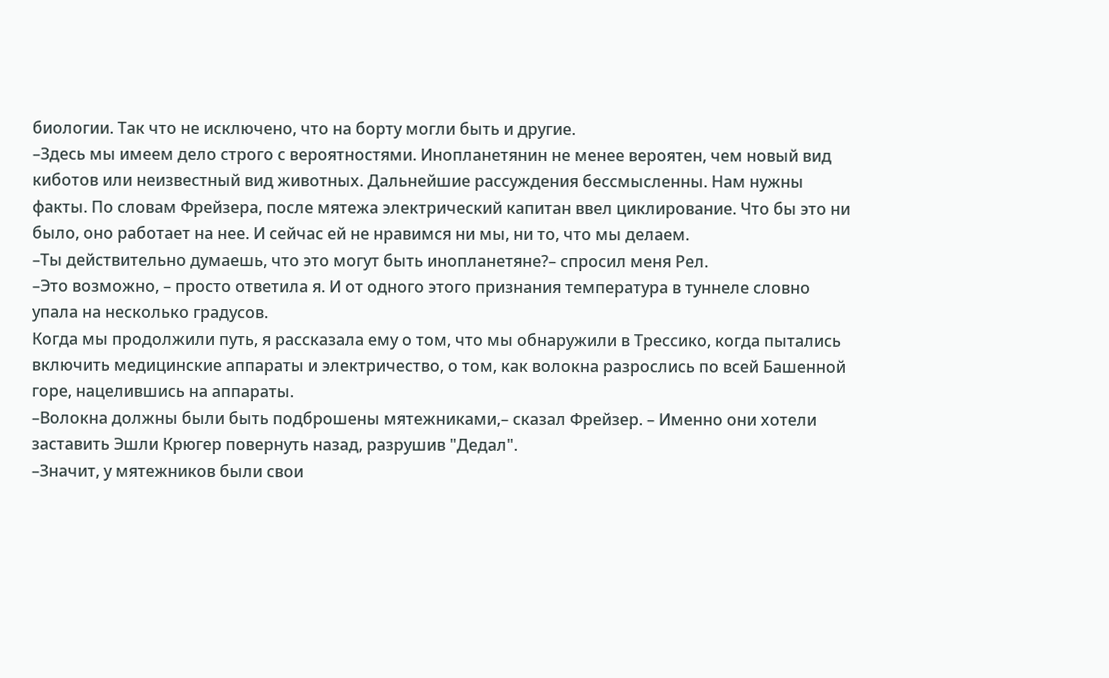биологии. Так что не исключено, что на борту могли быть и другие.
–Здесь мы имеем дело строго с вероятностями. Инопланетянин не менее вероятен, чем новый вид киботов или неизвестный вид животных. Дальнейшие рассуждения бессмысленны. Нам нужны факты. По словам Фрейзера, после мятежа электрический капитан ввел циклирование. Что бы это ни было, оно работает на нее. И сейчас ей не нравимся ни мы, ни то, что мы делаем.
–Ты действительно думаешь, что это могут быть инопланетяне?– спросил меня Рел.
–Это возможно, – просто ответила я. И от одного этого признания температура в туннеле словно упала на несколько градусов.
Когда мы продолжили путь, я рассказала ему о том, что мы обнаружили в Трессико, когда пытались включить медицинские аппараты и электричество, о том, как волокна разрослись по всей Башенной горе, нацелившись на аппараты.
–Волокна должны были быть подброшены мятежниками,– сказал Фрейзер. – Именно они хотели заставить Эшли Крюгер повернуть назад, разрушив "Дедал".
–Значит, у мятежников были свои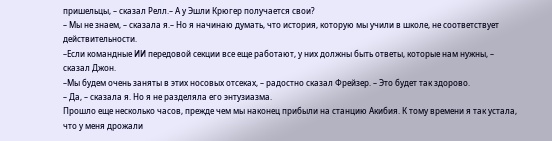пришельцы, – сказал Релл.– А у Эшли Крюгер получается свои?
– Мы не знаем, – сказала я.– Но я начинаю думать, что история, которую мы учили в школе, не соответствует действительности.
–Если командные ИИ передовой секции все еще работают, у них должны быть ответы, которые нам нужны, – сказал Джон.
–Мы будем очень заняты в этих носовых отсеках, – радостно сказал Фрейзер. – Это будет так здорово.
– Да, – сказала я. Но я не разделяла его энтузиазма.
Прошло еще несколько часов, прежде чем мы наконец прибыли на станцию Акибия. К тому времени я так устала, что у меня дрожали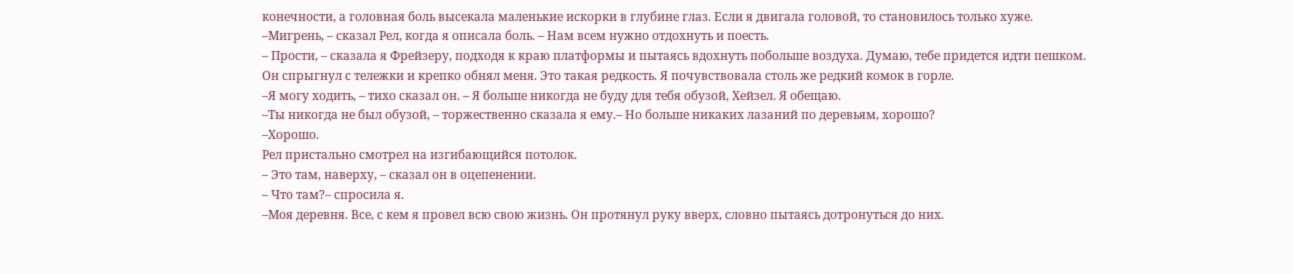конечности, а головная боль высекала маленькие искорки в глубине глаз. Если я двигала головой, то становилось только хуже.
–Мигрень, – сказал Рел, когда я описала боль. – Нам всем нужно отдохнуть и поесть.
– Прости, – сказала я Фрейзеру, подходя к краю платформы и пытаясь вдохнуть побольше воздуха. Думаю, тебе придется идти пешком.
Он спрыгнул с тележки и крепко обнял меня. Это такая редкость. Я почувствовала столь же редкий комок в горле.
–Я могу ходить, – тихо сказал он. – Я больше никогда не буду для тебя обузой, Хейзел. Я обещаю.
–Ты никогда не был обузой, – торжественно сказала я ему.– Но больше никаких лазаний по деревьям, хорошо?
–Хорошо.
Рел пристально смотрел на изгибающийся потолок.
– Это там, наверху, – сказал он в оцепенении.
– Что там?– спросила я.
–Моя деревня. Все, с кем я провел всю свою жизнь. Он протянул руку вверх, словно пытаясь дотронуться до них.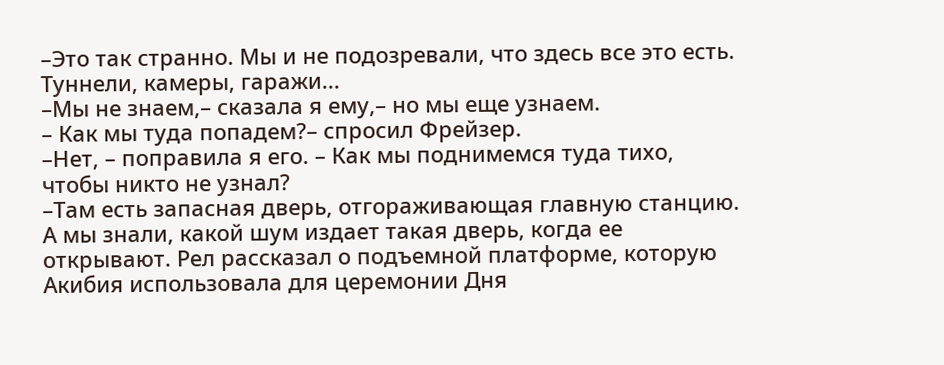–Это так странно. Мы и не подозревали, что здесь все это есть. Туннели, камеры, гаражи...
–Мы не знаем,– сказала я ему,– но мы еще узнаем.
– Как мы туда попадем?– спросил Фрейзер.
–Нет, – поправила я его. – Как мы поднимемся туда тихо, чтобы никто не узнал?
–Там есть запасная дверь, отгораживающая главную станцию.
А мы знали, какой шум издает такая дверь, когда ее открывают. Рел рассказал о подъемной платформе, которую Акибия использовала для церемонии Дня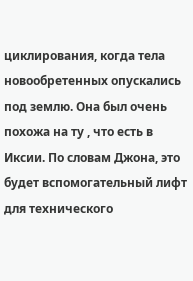циклирования, когда тела новообретенных опускались под землю. Она был очень похожа на ту , что есть в Иксии. По словам Джона, это будет вспомогательный лифт для технического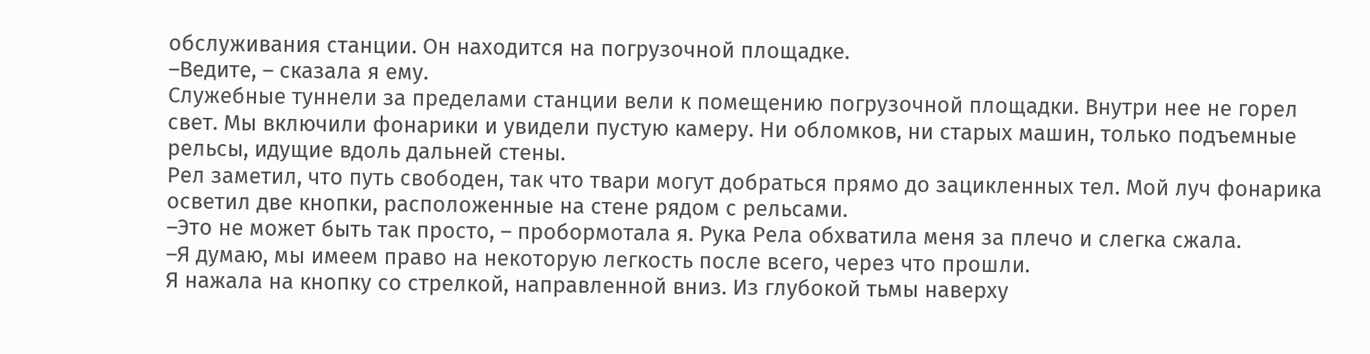обслуживания станции. Он находится на погрузочной площадке.
–Ведите, – сказала я ему.
Служебные туннели за пределами станции вели к помещению погрузочной площадки. Внутри нее не горел свет. Мы включили фонарики и увидели пустую камеру. Ни обломков, ни старых машин, только подъемные рельсы, идущие вдоль дальней стены.
Рел заметил, что путь свободен, так что твари могут добраться прямо до зацикленных тел. Мой луч фонарика осветил две кнопки, расположенные на стене рядом с рельсами.
–Это не может быть так просто, – пробормотала я. Рука Рела обхватила меня за плечо и слегка сжала.
–Я думаю, мы имеем право на некоторую легкость после всего, через что прошли.
Я нажала на кнопку со стрелкой, направленной вниз. Из глубокой тьмы наверху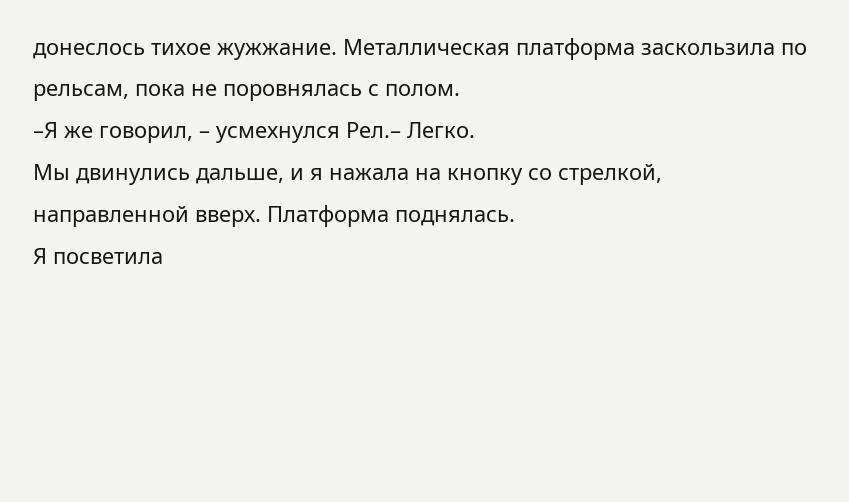донеслось тихое жужжание. Металлическая платформа заскользила по рельсам, пока не поровнялась с полом.
–Я же говорил, – усмехнулся Рел.– Легко.
Мы двинулись дальше, и я нажала на кнопку со стрелкой, направленной вверх. Платформа поднялась.
Я посветила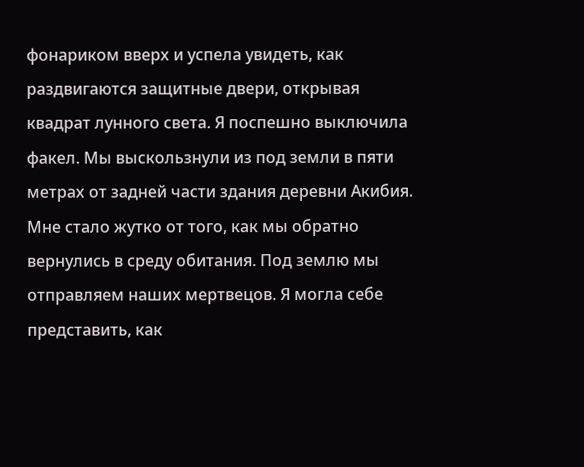фонариком вверх и успела увидеть, как раздвигаются защитные двери, открывая квадрат лунного света. Я поспешно выключила факел. Мы выскользнули из под земли в пяти метрах от задней части здания деревни Акибия. Мне стало жутко от того, как мы обратно вернулись в среду обитания. Под землю мы отправляем наших мертвецов. Я могла себе представить, как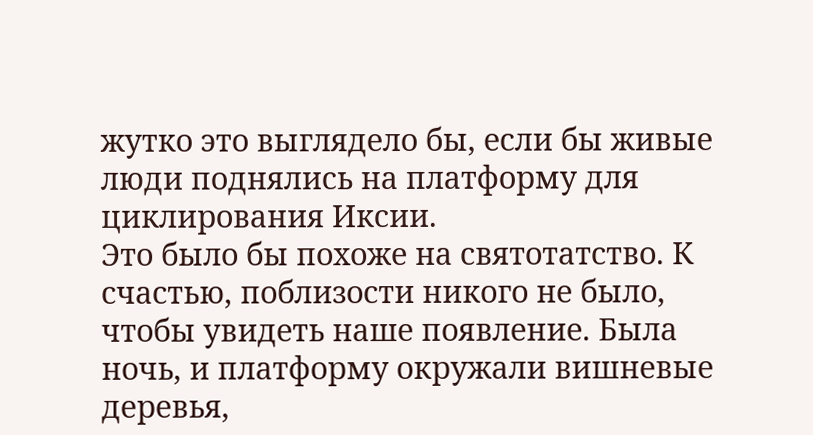жутко это выглядело бы, если бы живые люди поднялись на платформу для циклирования Иксии.
Это было бы похоже на святотатство. К счастью, поблизости никого не было, чтобы увидеть наше появление. Была ночь, и платформу окружали вишневые деревья,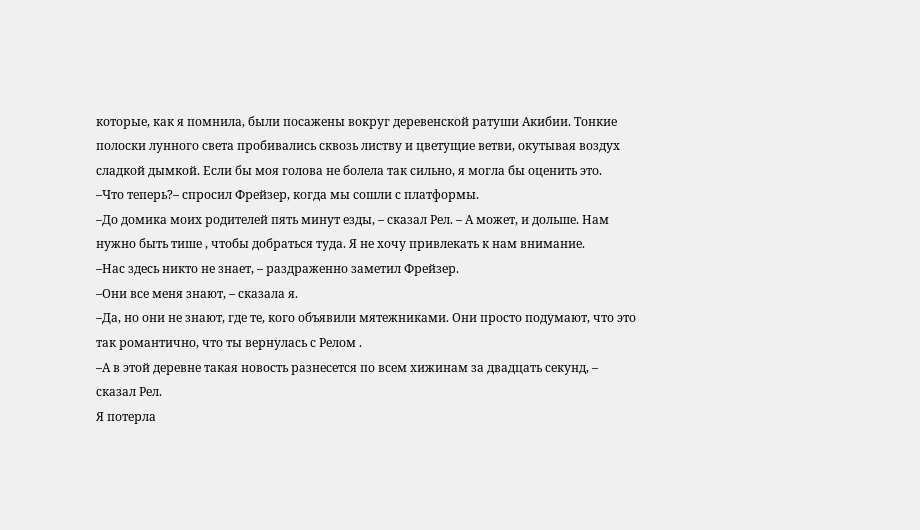которые, как я помнила, были посажены вокруг деревенской ратуши Акибии. Тонкие полоски лунного света пробивались сквозь листву и цветущие ветви, окутывая воздух сладкой дымкой. Если бы моя голова не болела так сильно, я могла бы оценить это.
–Что теперь?– спросил Фрейзер, когда мы сошли с платформы.
–До домика моих родителей пять минут езды, – сказал Рел. – А может, и дольше. Нам нужно быть тише , чтобы добраться туда. Я не хочу привлекать к нам внимание.
–Нас здесь никто не знает, – раздраженно заметил Фрейзер.
–Они все меня знают, – сказала я.
–Да, но они не знают, где те, кого объявили мятежниками. Они просто подумают, что это так романтично, что ты вернулась с Релом .
–А в этой деревне такая новость разнесется по всем хижинам за двадцать секунд, – сказал Рел.
Я потерла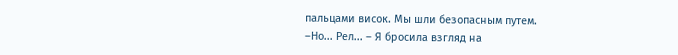пальцами висок. Мы шли безопасным путем.
–Но... Рел... – Я бросила взгляд на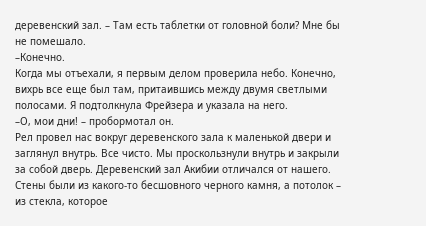деревенский зал. – Там есть таблетки от головной боли? Мне бы не помешало.
–Конечно.
Когда мы отъехали, я первым делом проверила небо. Конечно, вихрь все еще был там, притаившись между двумя светлыми полосами. Я подтолкнула Фрейзера и указала на него.
–О, мои дни! – пробормотал он.
Рел провел нас вокруг деревенского зала к маленькой двери и заглянул внутрь. Все чисто. Мы проскользнули внутрь и закрыли за собой дверь. Деревенский зал Акибии отличался от нашего.
Стены были из какого-то бесшовного черного камня, а потолок – из стекла, которое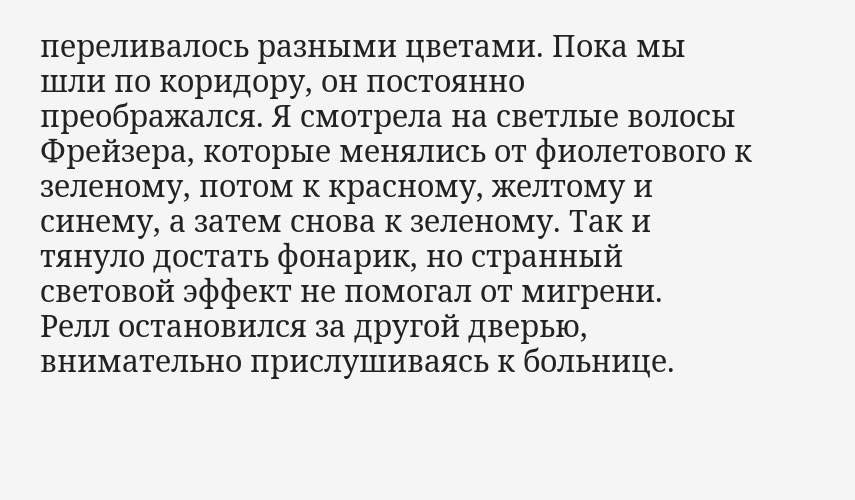переливалось разными цветами. Пока мы шли по коридору, он постоянно преображался. Я смотрела на светлые волосы Фрейзера, которые менялись от фиолетового к зеленому, потом к красному, желтому и синему, а затем снова к зеленому. Так и тянуло достать фонарик, но странный световой эффект не помогал от мигрени.
Релл остановился за другой дверью, внимательно прислушиваясь к больнице.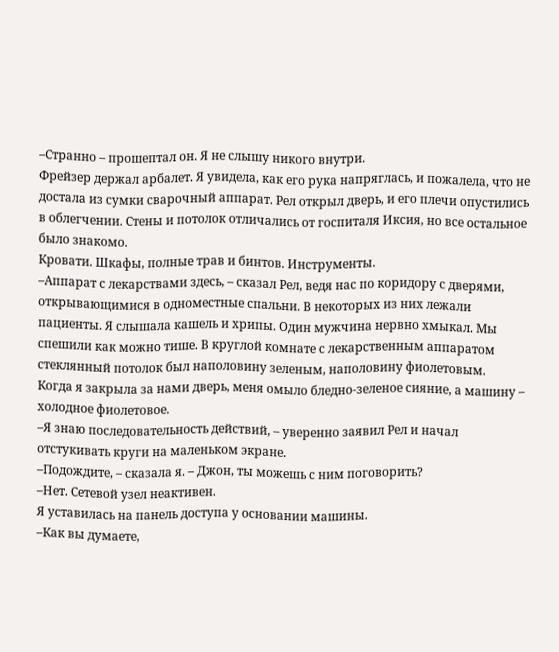–Странно – прошептал он. Я не слышу никого внутри.
Фрейзер держал арбалет. Я увидела, как его рука напряглась, и пожалела, что не достала из сумки сварочный аппарат. Рел открыл дверь, и его плечи опустились в облегчении. Стены и потолок отличались от госпиталя Иксия, но все остальное было знакомо.
Кровати. Шкафы, полные трав и бинтов. Инструменты.
–Аппарат с лекарствами здесь, – сказал Рел, ведя нас по коридору с дверями, открывающимися в одноместные спальни. В некоторых из них лежали пациенты. Я слышала кашель и хрипы. Один мужчина нервно хмыкал. Мы спешили как можно тише. В круглой комнате с лекарственным аппаратом стеклянный потолок был наполовину зеленым, наполовину фиолетовым.
Когда я закрыла за нами дверь, меня омыло бледно-зеленое сияние, а машину – холодное фиолетовое.
–Я знаю последовательность действий, – уверенно заявил Рел и начал отстукивать круги на маленьком экране.
–Подождите, – сказала я. – Джон, ты можешь с ним поговорить?
–Нет. Сетевой узел неактивен.
Я уставилась на панель доступа у основании машины.
–Как вы думаете,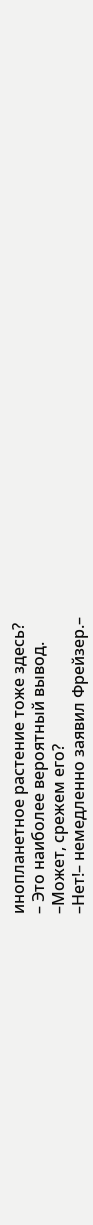инопланетное растение тоже здесь?
– Это наиболее вероятный вывод.
–Может, срежем его?
–Нет!– немедленно заявил Фрейзер.–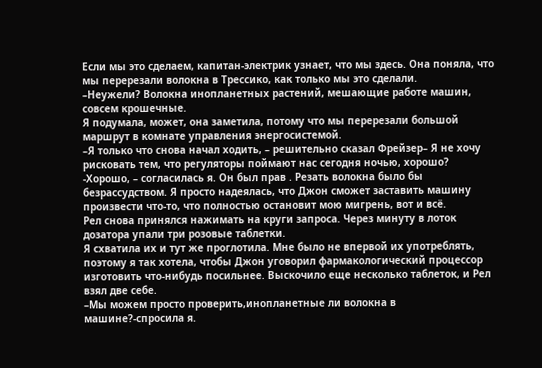Если мы это сделаем, капитан-электрик узнает, что мы здесь. Она поняла, что мы перерезали волокна в Трессико, как только мы это сделали.
–Неужели? Волокна инопланетных растений, мешающие работе машин, совсем крошечные.
Я подумала, может, она заметила, потому что мы перерезали большой маршрут в комнате управления энергосистемой.
–Я только что снова начал ходить, – решительно сказал Фрейзер– Я не хочу рисковать тем, что регуляторы поймают нас сегодня ночью, хорошо? -Хорошо, – согласилась я. Он был прав . Резать волокна было бы безрассудством. Я просто надеялась, что Джон сможет заставить машину произвести что-то, что полностью остановит мою мигрень, вот и всё.
Рел снова принялся нажимать на круги запроса. Через минуту в лоток дозатора упали три розовые таблетки.
Я схватила их и тут же проглотила. Мне было не впервой их употреблять, поэтому я так хотела, чтобы Джон уговорил фармакологический процессор изготовить что-нибудь посильнее. Выскочило еще несколько таблеток, и Рел взял две себе.
–Мы можем просто проверить,инопланетные ли волокна в машине?-спросила я.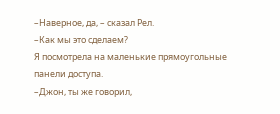–Наверное, да, – сказал Рел.
–Как мы это сделаем?
Я посмотрела на маленькие прямоугольные панели доступа.
–Джон, ты же говорил,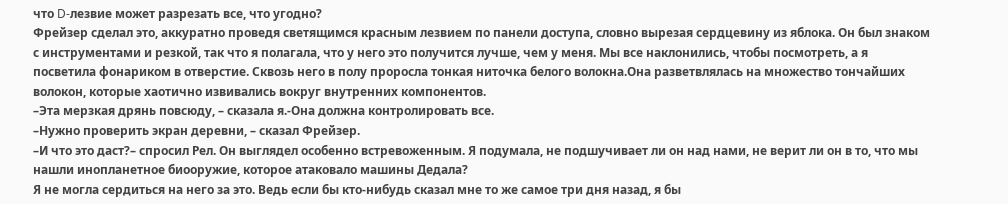что D-лезвие может разрезать все, что угодно?
Фрейзер сделал это, аккуратно проведя светящимся красным лезвием по панели доступа, словно вырезая сердцевину из яблока. Он был знаком с инструментами и резкой, так что я полагала, что у него это получится лучше, чем у меня. Мы все наклонились, чтобы посмотреть, а я посветила фонариком в отверстие. Сквозь него в полу проросла тонкая ниточка белого волокна.Она разветвлялась на множество тончайших волокон, которые хаотично извивались вокруг внутренних компонентов.
–Эта мерзкая дрянь повсюду, – сказала я.-Она должна контролировать все.
–Нужно проверить экран деревни, – сказал Фрейзер.
–И что это даст?– спросил Рел. Он выглядел особенно встревоженным. Я подумала, не подшучивает ли он над нами, не верит ли он в то, что мы нашли инопланетное биооружие, которое атаковало машины Дедала?
Я не могла сердиться на него за это. Ведь если бы кто-нибудь сказал мне то же самое три дня назад, я бы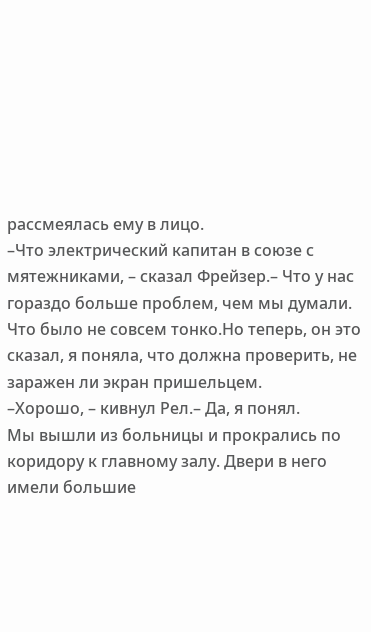рассмеялась ему в лицо.
–Что электрический капитан в союзе с мятежниками, – сказал Фрейзер.– Что у нас гораздо больше проблем, чем мы думали.
Что было не совсем тонко.Но теперь, он это сказал, я поняла, что должна проверить, не заражен ли экран пришельцем.
–Хорошо, – кивнул Рел.– Да, я понял.
Мы вышли из больницы и прокрались по коридору к главному залу. Двери в него имели большие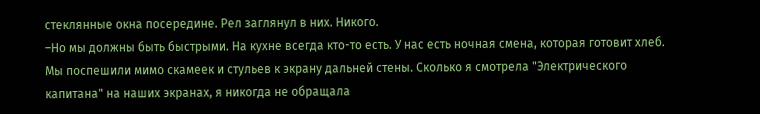стеклянные окна посередине. Рел заглянул в них. Никого.
–Но мы должны быть быстрыми. На кухне всегда кто-то есть. У нас есть ночная смена, которая готовит хлеб.
Мы поспешили мимо скамеек и стульев к экрану дальней стены. Сколько я смотрела "Электрического капитана" на наших экранах, я никогда не обращала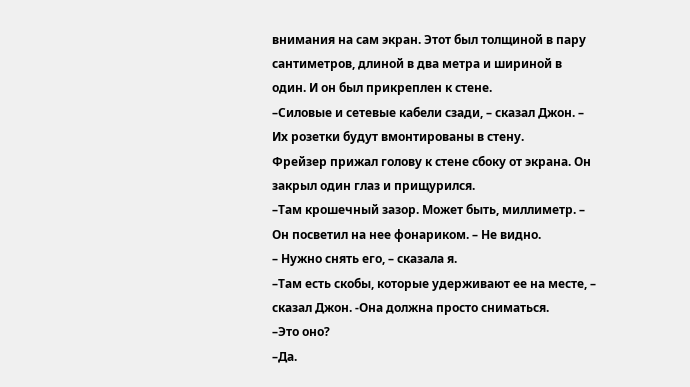внимания на сам экран. Этот был толщиной в пару сантиметров, длиной в два метра и шириной в один. И он был прикреплен к стене.
–Силовые и сетевые кабели сзади, – сказал Джон. – Их розетки будут вмонтированы в стену.
Фрейзер прижал голову к стене сбоку от экрана. Он закрыл один глаз и прищурился.
–Там крошечный зазор. Может быть, миллиметр. – Он посветил на нее фонариком. – Не видно.
– Нужно снять его, – сказала я.
–Там есть скобы, которые удерживают ее на месте, – сказал Джон. -Она должна просто сниматься.
–Это оно?
–Да.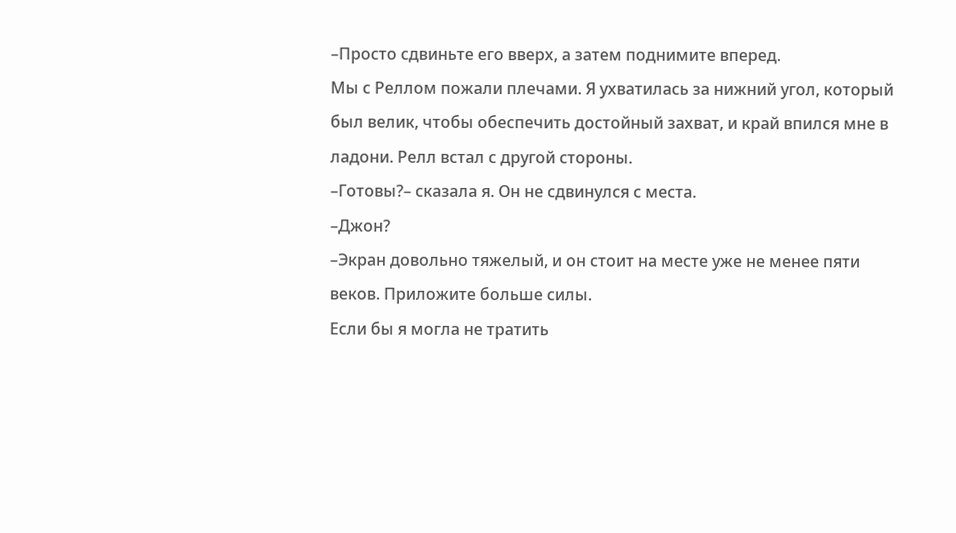–Просто сдвиньте его вверх, а затем поднимите вперед.
Мы с Реллом пожали плечами. Я ухватилась за нижний угол, который был велик, чтобы обеспечить достойный захват, и край впился мне в ладони. Релл встал с другой стороны.
–Готовы?– сказала я. Он не сдвинулся с места.
–Джон?
–Экран довольно тяжелый, и он стоит на месте уже не менее пяти веков. Приложите больше силы.
Если бы я могла не тратить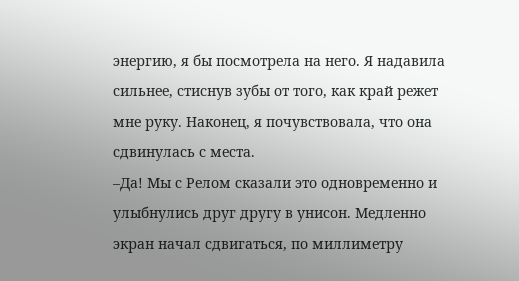энергию, я бы посмотрела на него. Я надавила сильнее, стиснув зубы от того, как край режет мне руку. Наконец, я почувствовала, что она сдвинулась с места.
–Да! Мы с Релом сказали это одновременно и улыбнулись друг другу в унисон. Медленно экран начал сдвигаться, по миллиметру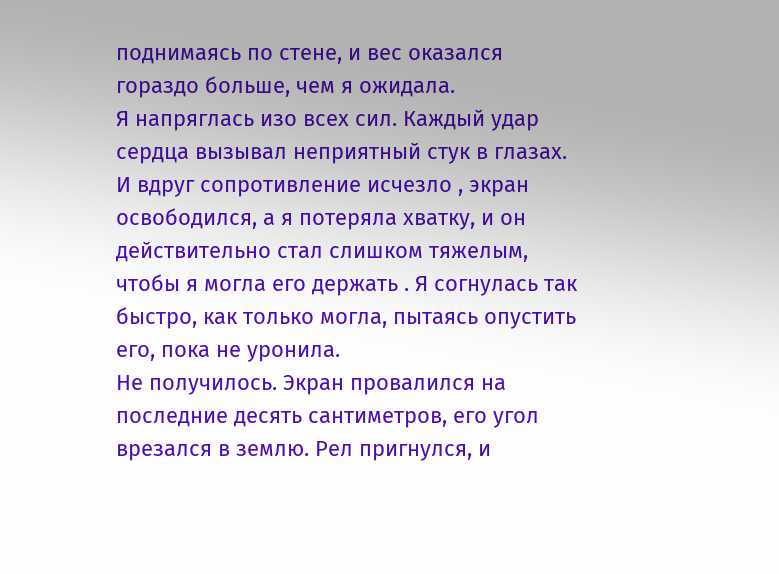поднимаясь по стене, и вес оказался гораздо больше, чем я ожидала.
Я напряглась изо всех сил. Каждый удар сердца вызывал неприятный стук в глазах. И вдруг сопротивление исчезло , экран освободился, а я потеряла хватку, и он действительно стал слишком тяжелым, чтобы я могла его держать . Я согнулась так быстро, как только могла, пытаясь опустить его, пока не уронила.
Не получилось. Экран провалился на последние десять сантиметров, его угол врезался в землю. Рел пригнулся, и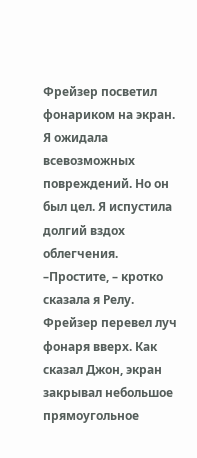Фрейзер посветил фонариком на экран. Я ожидала всевозможных повреждений. Но он был цел. Я испустила долгий вздох облегчения.
–Простите, – кротко сказала я Релу.
Фрейзер перевел луч фонаря вверх. Как сказал Джон, экран закрывал небольшое прямоугольное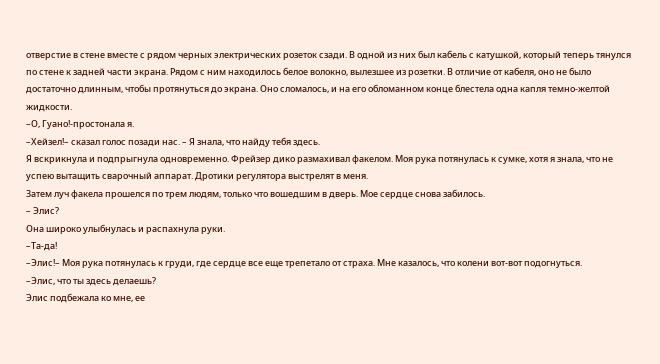отверстие в стене вместе с рядом черных электрических розеток сзади. В одной из них был кабель с катушкой, который теперь тянулся по стене к задней части экрана. Рядом с ним находилось белое волокно, вылезшее из розетки. В отличие от кабеля, оно не было достаточно длинным, чтобы протянуться до экрана. Оно сломалось, и на его обломанном конце блестела одна капля темно-желтой жидкости.
–О, Гуано!-простонала я.
–Хейзел!– сказал голос позади нас. – Я знала, что найду тебя здесь.
Я вскрикнула и подпрыгнула одновременно. Фрейзер дико размахивал факелом. Моя рука потянулась к сумке, хотя я знала, что не успею вытащить сварочный аппарат. Дротики регулятора выстрелят в меня.
Затем луч факела прошелся по трем людям, только что вошедшим в дверь. Мое сердце снова забилось.
– Элис?
Она широко улыбнулась и распахнула руки.
–Та-да!
–Элис!– Моя рука потянулась к груди, где сердце все еще трепетало от страха. Мне казалось, что колени вот-вот подогнуться.
–Элис, что ты здесь делаешь?
Элис подбежала ко мне, ее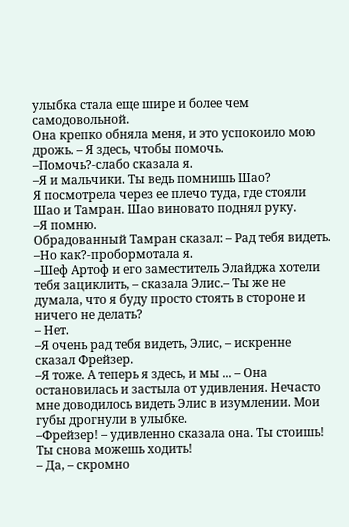улыбка стала еще шире и более чем самодовольной.
Она крепко обняла меня, и это успокоило мою дрожь. – Я здесь, чтобы помочь.
–Помочь?-слабо сказала я.
–Я и мальчики. Ты ведь помнишь Шао?
Я посмотрела через ее плечо туда, где стояли Шао и Тамран. Шао виновато поднял руку.
–Я помню.
Обрадованный Тамран сказал: – Рад тебя видеть.
–Но как?-пробормотала я.
–Шеф Артоф и его заместитель Элайджа хотели тебя зациклить, – сказала Элис.– Ты же не думала, что я буду просто стоять в стороне и ничего не делать?
– Нет.
–Я очень рад тебя видеть, Элис, – искренне сказал Фрейзер.
–Я тоже. А теперь я здесь, и мы ... – Она остановилась и застыла от удивления. Нечасто мне доводилось видеть Элис в изумлении. Мои губы дрогнули в улыбке.
–Фрейзер! – удивленно сказала она. Ты стоишь! Ты снова можешь ходить!
– Да, – скромно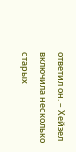ответил он. – Хейзел включила несколько старых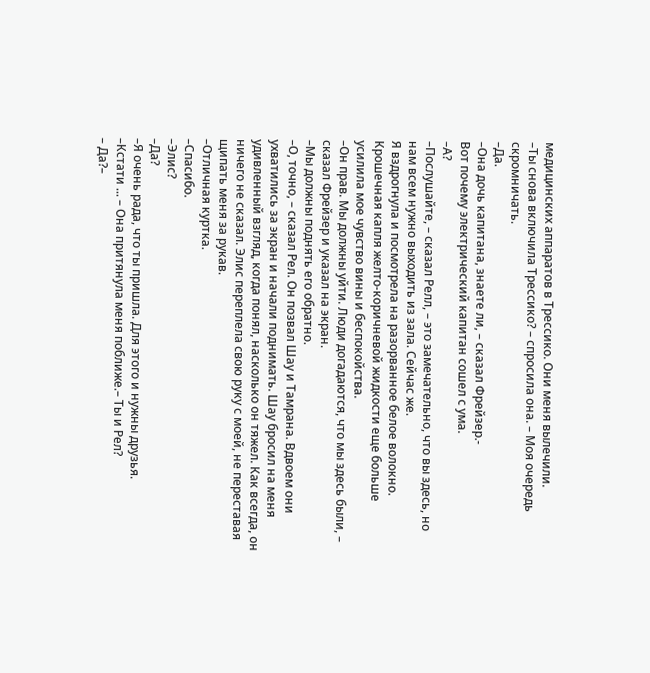медицинских аппаратов в Трессико. Они меня вылечили.
–Ты снова включила Трессико? – спросила она. – Моя очередь скромничать.
–Да.
–Она дочь капитана, знаете ли, – сказал Фрейзер.-
Вот почему электрический капитан сошел с ума.
–А?
–Послушайте, – сказал Релл, – это замечательно, что вы здесь, но нам всем нужно выходить из зала. Сейчас же.
Я вздрогнула и посмотрела на разорванное белое волокно. Крошечная капля желто-коричневой жидкости еще больше усилила мое чувство вины и беспокойства.
–Он прав. Мы должны уйти. Люди догадаются, что мы здесь были, – сказал Фрейзер и указал на экран.
–Мы должны поднять его обратно.
–О, точно, – сказал Рел. Он позвал Шау и Тамрана. Вдвоем они ухватились за экран и начали поднимать. Шау бросил на меня удивленный взгляд, когда понял, насколько он тяжел. Как всегда, он ничего не сказал. Элис переплела свою руку с моей, не переставая щипать меня за рукав.
–Отличная куртка.
–Спасибо.
–Элис?
–Да?
–Я очень рада, что ты пришла. Для этого и нужны друзья.
–Кстати ... – Она притянула меня поближе.– Ты и Рел?
– Да?–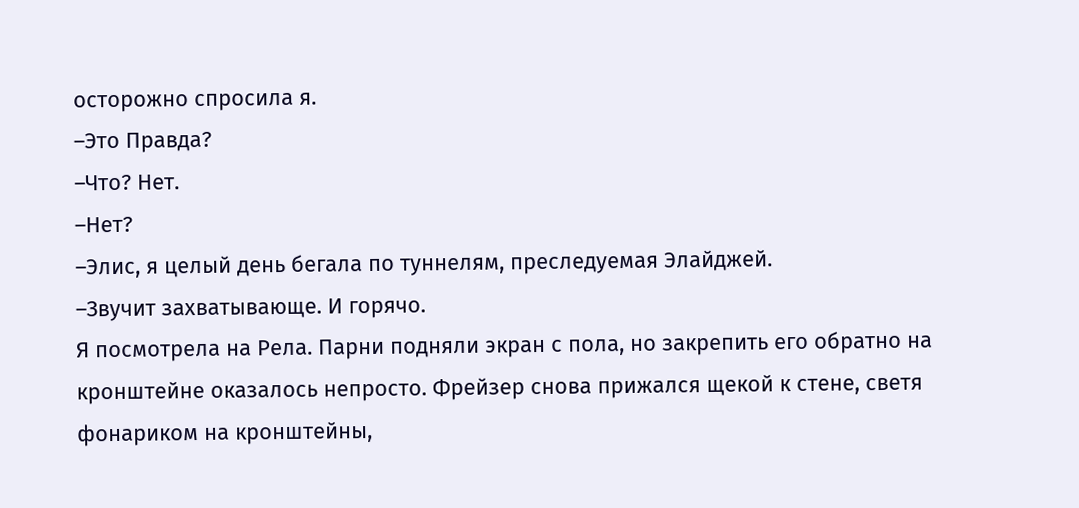осторожно спросила я.
–Это Правда?
–Что? Нет.
–Нет?
–Элис, я целый день бегала по туннелям, преследуемая Элайджей.
–Звучит захватывающе. И горячо.
Я посмотрела на Рела. Парни подняли экран с пола, но закрепить его обратно на кронштейне оказалось непросто. Фрейзер снова прижался щекой к стене, светя фонариком на кронштейны,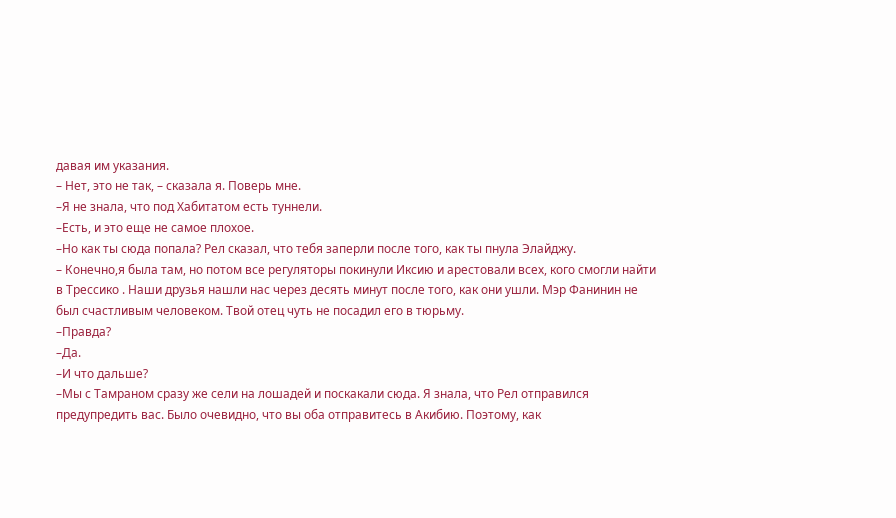давая им указания.
– Нет, это не так, – сказала я. Поверь мне.
–Я не знала, что под Хабитатом есть туннели.
–Есть, и это еще не самое плохое.
–Но как ты сюда попала? Рел сказал, что тебя заперли после того, как ты пнула Элайджу.
– Конечно,я была там, но потом все регуляторы покинули Иксию и арестовали всех, кого смогли найти в Трессико . Наши друзья нашли нас через десять минут после того, как они ушли. Мэр Фанинин не был счастливым человеком. Твой отец чуть не посадил его в тюрьму.
–Правда?
–Да.
–И что дальше?
–Мы с Тамраном сразу же сели на лошадей и поскакали сюда. Я знала, что Рел отправился предупредить вас. Было очевидно, что вы оба отправитесь в Акибию. Поэтому, как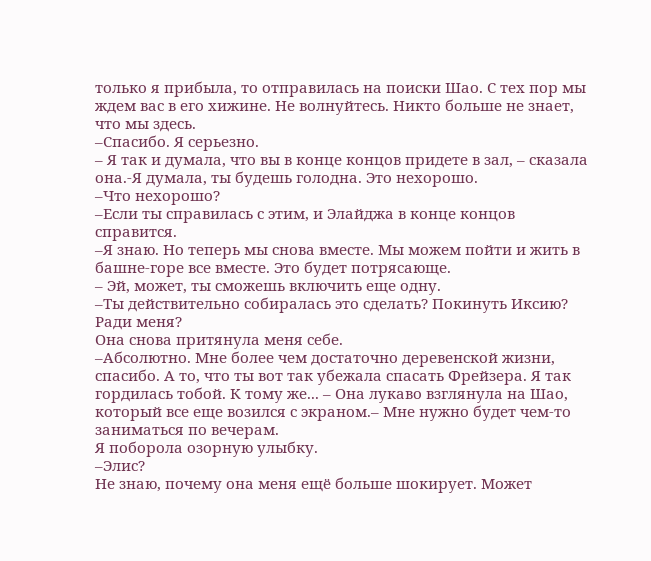только я прибыла, то отправилась на поиски Шао. С тех пор мы ждем вас в его хижине. Не волнуйтесь. Никто больше не знает, что мы здесь.
–Спасибо. Я серьезно.
– Я так и думала, что вы в конце концов придете в зал, – сказала она.-Я думала, ты будешь голодна. Это нехорошо.
–Что нехорошо?
–Если ты справилась с этим, и Элайджа в конце концов справится.
–Я знаю. Но теперь мы снова вместе. Мы можем пойти и жить в башне-горе все вместе. Это будет потрясающе.
– Эй, может, ты сможешь включить еще одну.
–Ты действительно собиралась это сделать? Покинуть Иксию? Ради меня?
Она снова притянула меня себе.
–Абсолютно. Мне более чем достаточно деревенской жизни, спасибо. А то, что ты вот так убежала спасать Фрейзера. Я так гордилась тобой. К тому же... – Она лукаво взглянула на Шао, который все еще возился с экраном.– Мне нужно будет чем-то заниматься по вечерам.
Я поборола озорную улыбку.
–Элис?
Не знаю, почему она меня ещё больше шокирует. Может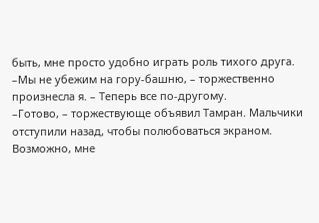быть, мне просто удобно играть роль тихого друга.
–Мы не убежим на гору-башню, – торжественно произнесла я. – Теперь все по-другому.
–Готово, – торжествующе объявил Тамран. Мальчики отступили назад, чтобы полюбоваться экраном. Возможно, мне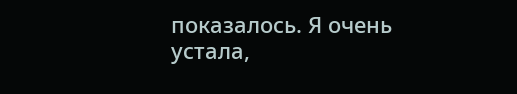показалось. Я очень устала,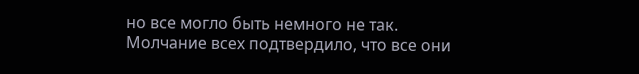но все могло быть немного не так.
Молчание всех подтвердило, что все они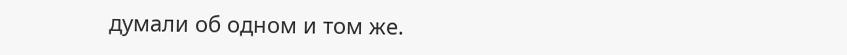думали об одном и том же.